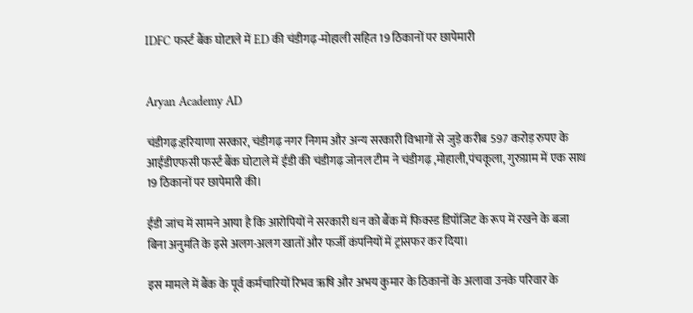IDFC फर्स्ट बैंक घोटाले में ED की चंडीगढ़-मोहाली सहित 19 ठिकानों पर छापेमारी


Aryan Academy AD

चंडीगढ़:हरियाणा सरकार, चंडीगढ़ नगर निगम और अन्य सरकारी विभागों से जुड़े करीब 597 करोड़ रुपए के आईडीएफसी फर्स्ट बैंक घोटाले में ईडी की चंडीगढ़ जोनल टीम ने चंडीगढ़ ,मोहाली,पंचकूला, गुरुग्राम में एक साथ 19 ठिकानों पर छापेमारी की।

ईडी जांच में सामने आया है कि आरोपियों ने सरकारी धन को बैंक में फिक्स्ड डिपॉजिट के रूप में रखने के बजा बिना अनुमति के इसे अलग-अलग खातों और फर्जी कंपनियों में ट्रांसफर कर दिया।

इस मामले में बैंक के पूर्व कर्मचारियों रिभव ऋषि और अभय कुमार के ठिकानों के अलावा उनके परिवार के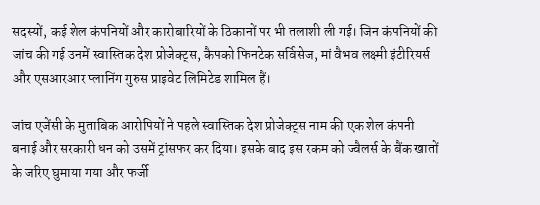सदस्यों, कई शेल कंपनियों और कारोबारियों के ठिकानों पर भी तलाशी ली गई। जिन कंपनियों की जांच की गई उनमें स्वास्तिक देश प्रोजेक्ट्स, कैपको फिनटेक सर्विसेज, मां वैभव लक्ष्मी इंटीरियर्स और एसआरआर प्लानिंग गुरुस प्राइवेट लिमिटेड शामिल हैं।

जांच एजेंसी के मुताबिक आरोपियों ने पहले स्वास्तिक देश प्रोजेक्ट्स नाम की एक शेल कंपनी बनाई और सरकारी धन को उसमें ट्रांसफर कर दिया। इसके बाद इस रकम को ज्वैलर्स के बैंक खातों के जरिए घुमाया गया और फर्जी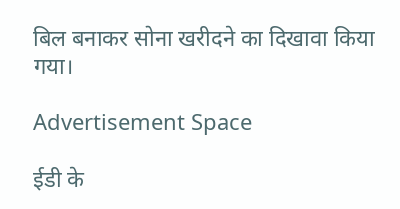बिल बनाकर सोना खरीदने का दिखावा किया गया।

Advertisement Space

ईडी के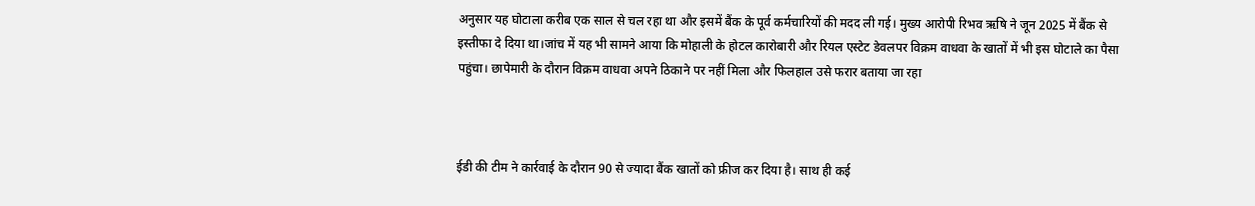अनुसार यह घोटाला करीब एक साल से चल रहा था और इसमें बैंक के पूर्व कर्मचारियों की मदद ली गई। मुख्य आरोपी रिभव ऋषि ने जून 2025 में बैंक से इस्तीफा दे दिया था।जांच में यह भी सामने आया कि मोहाली के होटल कारोबारी और रियल एस्टेट डेवलपर विक्रम वाधवा के खातों में भी इस घोटाले का पैसा पहुंचा। छापेमारी के दौरान विक्रम वाधवा अपने ठिकाने पर नहीं मिला और फिलहाल उसे फरार बताया जा रहा



ईडी की टीम ने कार्रवाई के दौरान 90 से ज्यादा बैंक खातों को फ्रीज कर दिया है। साथ ही कई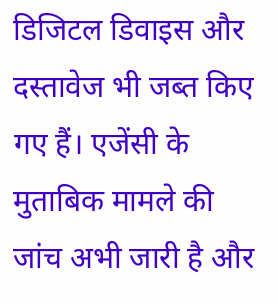डिजिटल डिवाइस और दस्तावेज भी जब्त किए गए हैं। एजेंसी के मुताबिक मामले की जांच अभी जारी है और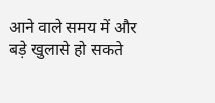आने वाले समय में और बड़े खुलासे हो सकते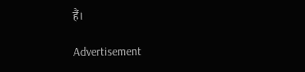हैं।

Advertisement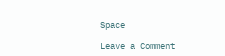Space

Leave a Comment